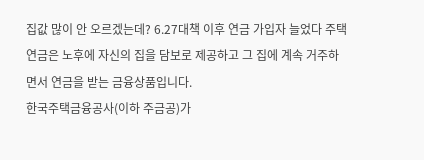집값 많이 안 오르겠는데? 6.27대책 이후 연금 가입자 늘었다 주택연금은 노후에 자신의 집을 담보로 제공하고 그 집에 계속 거주하면서 연금을 받는 금융상품입니다.
한국주택금융공사(이하 주금공)가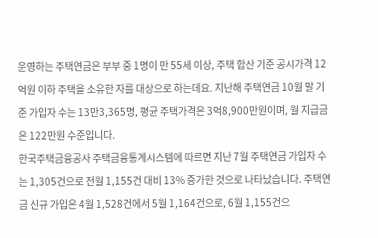운영하는 주택연금은 부부 중 1명이 만 55세 이상, 주택 합산 기준 공시가격 12억원 이하 주택을 소유한 자를 대상으로 하는데요. 지난해 주택연금 10월 말 기준 가입자 수는 13만3,365명, 평균 주택가격은 3억8,900만원이며, 월 지급금은 122만원 수준입니다.
한국주택금융공사 주택금융통계시스템에 따르면 지난 7월 주택연금 가입자 수는 1,305건으로 전월 1,155건 대비 13% 증가한 것으로 나타났습니다. 주택연금 신규 가입은 4월 1,528건에서 5월 1,164건으로, 6월 1,155건으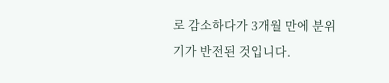로 감소하다가 3개월 만에 분위기가 반전된 것입니다.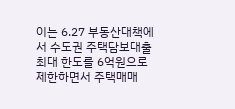이는 6.27 부동산대책에서 수도권 주택담보대출 최대 한도를 6억원으로 제한하면서 주택매매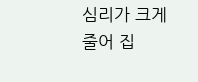심리가 크게 줄어 집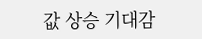값 상승 기대감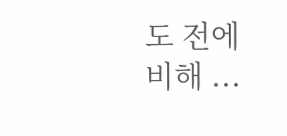도 전에 비해 ...